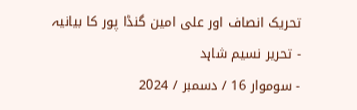تحریک انصاف اور علی امین گنڈا پور کا بیانیہ
- تحریر نسیم شاہد
- سوموار 16 / دسمبر / 2024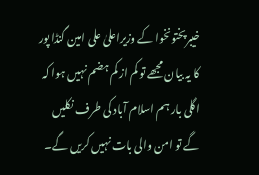خیبرپختونخوا کے وزیراعلیٰ علی امین گنڈا پور کا یہ بیان مجھے تو کم از کم ہضم نہیں ہوا کہ اگلی بار ہم اسلام آباد کی طرف نکلیں گے تو امن والی بات نہیں کریں گے۔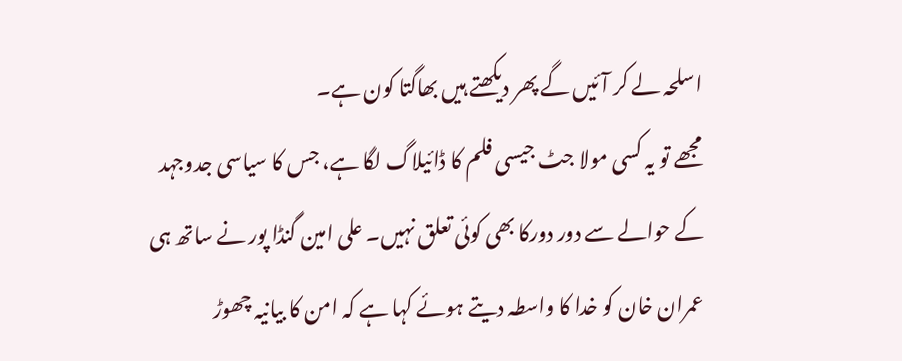اسلحہ لے کر آئیں گے پھر دیکھتے ہیں بھاگتا کون ہے۔
مجھے تو یہ کسی مولا جٹ جیسی فلم کا ڈائیلاگ لگا ہے، جس کا سیاسی جدوجہد کے حوالے سے دور دورکا بھی کوئی تعلق نہیں۔ علی امین گنڈا پور نے ساتھ ہی عمران خان کو خدا کا واسطہ دیتے ہوئے کہا ہے کہ امن کا بیانیہ چھوڑ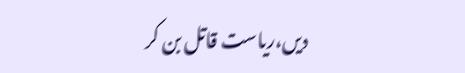دیں،ریاست قاتل بن کر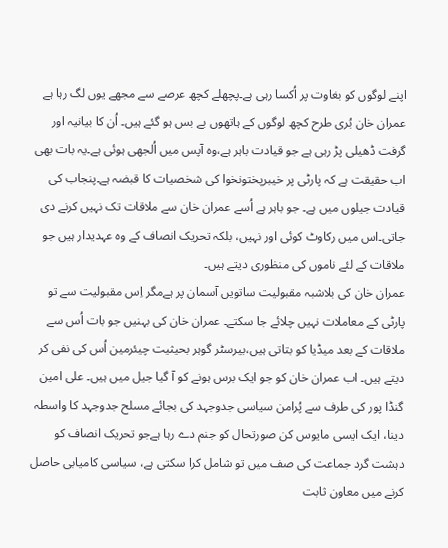اپنے لوگوں کو بغاوت پر اُکسا رہی ہے۔پچھلے کچھ عرصے سے مجھے یوں لگ رہا ہے عمران خان بُری طرح کچھ لوگوں کے ہاتھوں بے بس ہو گئے ہیں۔ اُن کا بیانیہ اور گرفت ڈھیلی پڑ رہی ہے جو قیادت باہر ہے،وہ آپس میں اُلجھی ہوئی ہے۔یہ بات بھی اب حقیقت ہے کہ پارٹی پر خیبرپختونخوا کی شخصیات کا قبضہ ہے۔پنجاب کی قیادت جیلوں میں ہے۔ جو باہر ہے اُسے عمران خان سے ملاقات تک نہیں کرنے دی جاتی۔اس میں رکاوٹ کوئی اور نہیں، بلکہ تحریک انصاف کے وہ عہدیدار ہیں جو ملاقات کے لئے ناموں کی منظوری دیتے ہیں۔
عمران خان کی بلاشبہ مقبولیت ساتویں آسمان پر ہےمگر اِس مقبولیت سے تو پارٹی کے معاملات نہیں چلائے جا سکتے۔ عمران خان کی بہنیں جو بات اُس سے ملاقات کے بعد میڈیا کو بتاتی ہیں،بیرسٹر گوہر بحیثیت چیئرمین اُس کی نفی کر دیتے ہیں۔ اب عمران خان کو جو ایک برس ہونے کو آ گیا جیل میں ہیں۔ علی امین گنڈا پور کی طرف سے پُرامن سیاسی جدوجہد کی بجائے مسلح جدوجہد کا واسطہ دینا، ایک ایسی مایوس کن صورتحال کو جنم دے رہا ہےجو تحریک انصاف کو دہشت گرد جماعت کی صف میں تو شامل کرا سکتی ہے، سیاسی کامیابی حاصل کرنے میں معاون ثابت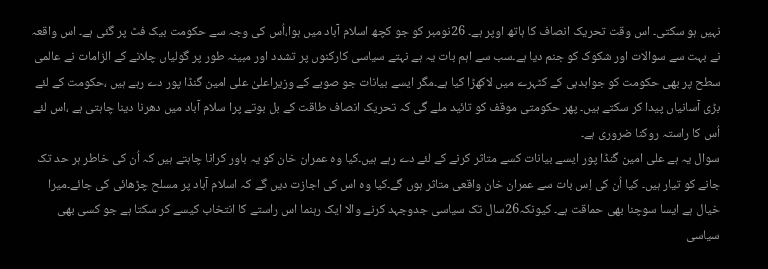نہیں ہو سکتی۔ اس وقت تحریک انصاف کا ہاتھ اوپر ہے۔ 26نومبر کو جو کچھ اسلام آباد میں ہوا،اُس کی وجہ سے حکومت بیک فٹ پر گئی ہے۔ اس واقعہ نے بہت سے سوالات اور شکوک کو جنم دیا ہے۔سب سے اہم بات یہ ہے نہتے سیاسی کارکنوں پر تشدد اور مبینہ طور پر گولیاں چلانے کے الزامات نے عالمی سطح پر بھی حکومت کو جوابدہی کے کٹہرے میں لاکھڑا کیا ہے۔مگر ایسے بیانات جو صوبے کے وزیراعلیٰ علی امین گنڈا پور دے رہے ہیں ،حکومت کے لئے بڑی آسانیاں پیدا کر سکتے ہیں۔ پھر حکومتی موقف کو تائید ملے گی کہ تحریک انصاف طاقت کے بل بوتے پرا سلام آباد میں دھرنا دینا چاہتی ہے ،اس لئے اُس کا راستہ روکنا ضروری ہے۔
سوال یہ ہے علی امین گنڈا پور ایسے بیانات کسے متاثر کرنے کے لئے دے رہے ہیں۔کیا وہ عمران خان کو یہ باور کرانا چاہتے ہیں کہ اُن کی خاطر ہر حد تک جانے کو تیار ہیں۔ کیا اُن کی اِس بات سے عمران خان واقعی متاثر ہوں گے۔کیا وہ اس کی اجازت دیں گے کہ اسلام آباد پر مسلح چڑھائی کی جائے۔میرا خیال ہے ایسا سوچنا بھی حماقت ہے۔ کیونکہ26سال تک سیاسی جدوجہد کرنے والا ایک رہنما اس راستے کا انتخاب کیسے کر سکتا ہے جو کسی بھی سیاسی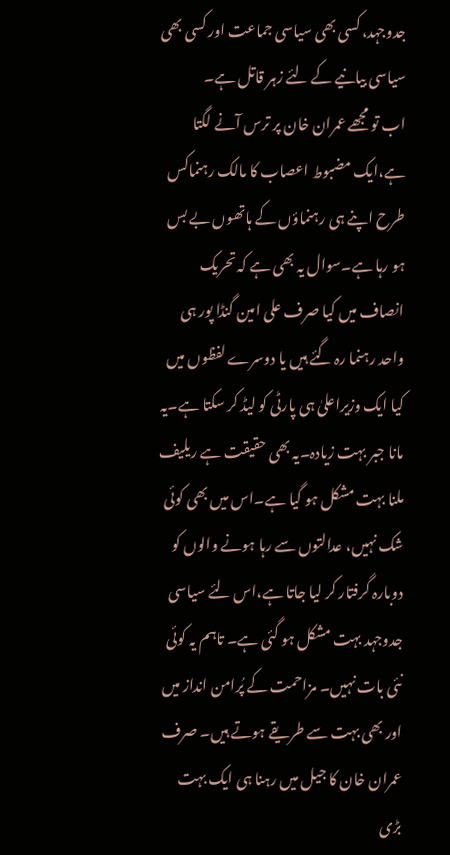جدوجہد، کسی بھی سیاسی جماعت اور کسی بھی سیاسی بیانیے کے لئے زہر قاتل ہے۔
اب تو مجھے عمران خان پر ترس آنے لگتا ہے،ایک مضبوط اعصاب کا مالک رہنماکس طرح اپنے ہی رہنماؤں کے ہاتھوں بے بس ہو رہا ہے۔سوال یہ بھی ہے کہ تحریک انصاف میں کیا صرف علی امین گنڈا پور ہی واحد رہنما رہ گئے ہیں یا دوسرے لفظوں میں کیا ایک وزیراعلیٰ ہی پارٹی کو لیڈ کر سکتا ہے۔یہ مانا جبر بہت زیادہ۔یہ بھی حقیقت ہے ریلیف ملنا بہت مشکل ہو گیا ہے۔اس میں بھی کوئی شک نہیں، عدالتوں سے رہا ہونے والوں کو دوبارہ گرفتار کر لیا جاتا ہے،اس لئے سیاسی جدوجہد بہت مشکل ہو گئی ہے۔ تاہم یہ کوئی نئی بات نہیں۔ مزاحمت کے پُرامن انداز میں اور بھی بہت سے طریقے ہوتے ہیں۔ صرف عمران خان کا جیل میں رہنا ہی ایک بہت بڑی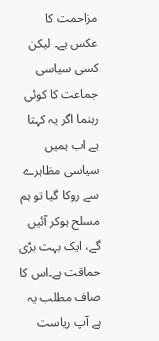مزاحمت کا عکس ہے۔ لیکن کسی سیاسی جماعت کا کوئی رہنما اگر یہ کہتا ہے اب ہمیں سیاسی مظاہرے سے روکا گیا تو ہم مسلح ہوکر آئیں گے، ایک بہت بڑی حماقت ہے۔اس کا صاف مطلب یہ ہے آپ ریاست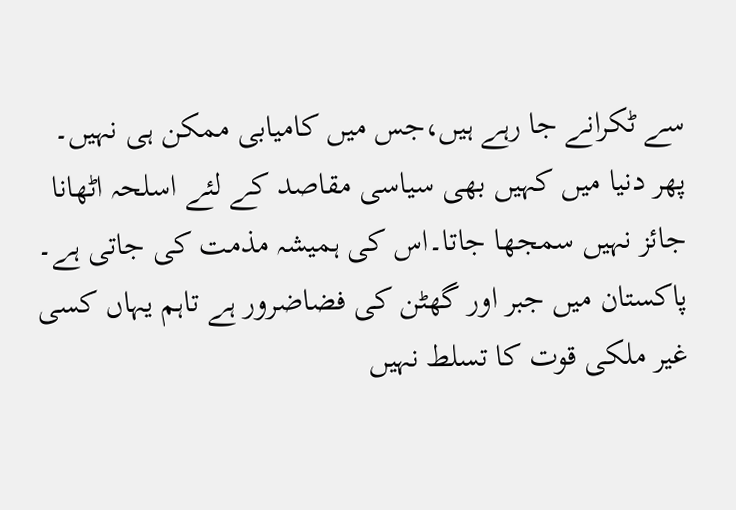سے ٹکرانے جا رہے ہیں،جس میں کامیابی ممکن ہی نہیں۔ پھر دنیا میں کہیں بھی سیاسی مقاصد کے لئے اسلحہ اٹھانا جائز نہیں سمجھا جاتا۔اس کی ہمیشہ مذمت کی جاتی ہے۔ پاکستان میں جبر اور گھٹن کی فضاضرور ہے تاہم یہاں کسی غیر ملکی قوت کا تسلط نہیں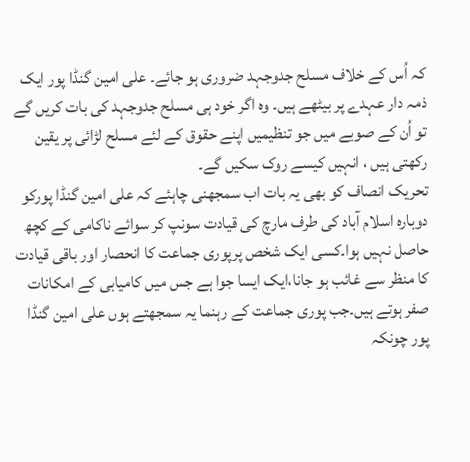کہ اُس کے خلاف مسلح جدوجہد ضروری ہو جائے۔ علی امین گنڈا پور ایک ذمہ دار عہدے پر بیٹھے ہیں۔ وہ اگر خود ہی مسلح جدوجہد کی بات کریں گے تو اُن کے صوبے میں جو تنظیمیں اپنے حقوق کے لئے مسلح لڑائی پر یقین رکھتی ہیں ، انہیں کیسے روک سکیں گے۔
تحریک انصاف کو بھی یہ بات اب سمجھنی چاہئے کہ علی امین گنڈا پورکو دوبارہ اسلام آباد کی طرف مارچ کی قیادت سونپ کر سوائے ناکامی کے کچھ حاصل نہیں ہوا۔کسی ایک شخص پرپوری جماعت کا انحصار اور باقی قیادت کا منظر سے غائب ہو جانا،ایک ایسا جوا ہے جس میں کامیابی کے امکانات صفر ہوتے ہیں۔جب پوری جماعت کے رہنما یہ سمجھتے ہوں علی امین گنڈا پور چونکہ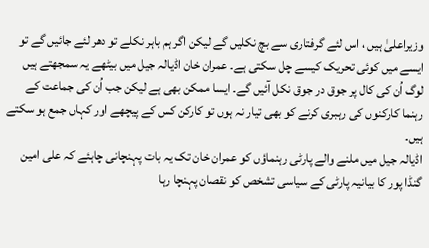وزیراعلیٰ ہیں ، اس لئے گرفتاری سے بچ نکلیں گے لیکن اگر ہم باہر نکلے تو دھر لئے جائیں گے تو ایسے میں کوئی تحریک کیسے چل سکتی ہے۔ عمران خان اڈیالہ جیل میں بیٹھے یہ سمجھتے ہیں لوگ اُن کی کال پر جوق در جوق نکل آئیں گے۔ ایسا ممکن بھی ہے لیکن جب اُن کی جماعت کے رہنما کارکنوں کی رہبری کرنے کو بھی تیار نہ ہوں تو کارکن کس کے پیچھے اور کہاں جمع ہو سکتے ہیں۔
اڈیالہ جیل میں ملنے والے پارٹی رہنماؤں کو عمران خان تک یہ بات پہنچانی چاہئے کہ علی امین گنڈا پور کا بیانیہ پارٹی کے سیاسی تشخص کو نقصان پہنچا رہا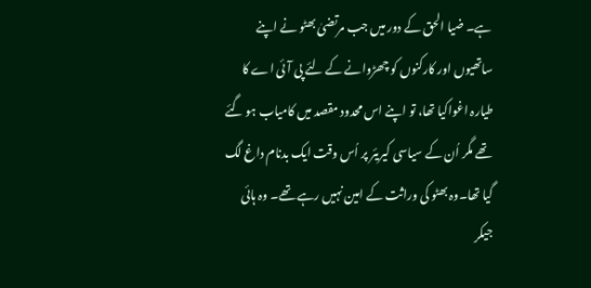ہے۔ ضیا الحق کے دور میں جب مرتضیٰ بھٹو نے اپنے ساتھیوں اور کارکنوں کو چھڑوانے کے لئے پی آئی اے کا طیارہ اغواکیا تھا، تو اپنے اس محدود مقصد میں کامیاب ہو گئے تھے مگر اُن کے سیاسی کیریئر پر اُس وقت ایک بدنام داغ لگ گیا تھا۔وہ بھٹو کی وراثت کے امین نہیں رہے تھے۔ وہ ہائی جیکر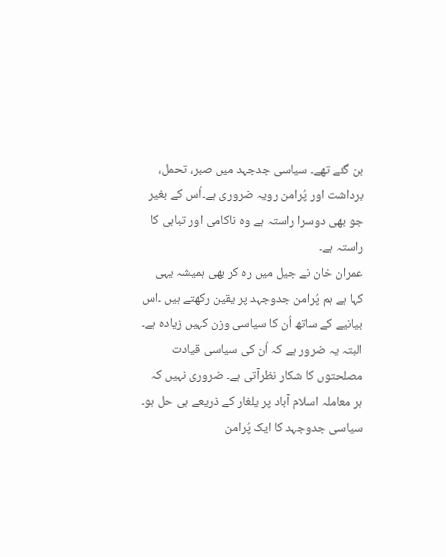بن گئے تھے۔ سیاسی جدجہد میں صبر، تحمل، برداشت اور پُرامن رویہ ضروری ہے۔اُس کے بغیر جو بھی دوسرا راستہ ہے وہ ناکامی اور تباہی کا راستہ ہے۔
عمران خان نے جیل میں رہ کر بھی ہمیشہ یہی کہا ہے ہم پُرامن جدوجہد پر یقین رکھتے ہیں ۔اس بیانیے کے ساتھ اُن کا سیاسی وزن کہیں زیادہ ہے۔ البتہ یہ ضرور ہے کہ اُن کی سیاسی قیادت مصلحتوں کا شکار نظرآتی ہے۔ ضروری نہیں کہ ہر معاملہ اسلام آباد پر یلغار کے ذریعے ہی حل ہو۔ سیاسی جدوجہد کا ایک پُرامن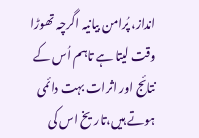انداز، پُرامن بیانیہ اگرچہ تھوڑا وقت لیتا ہے تاہم اُس کے نتائج اور اثرات بہت دائمی ہوتے ہیں،تاریخ اس کی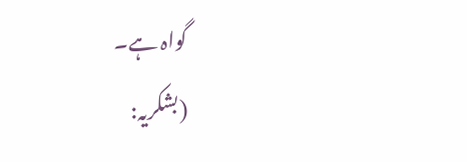گواہ ہے۔
(بشکریہ: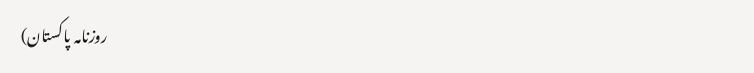روزنامہ پاکستان)